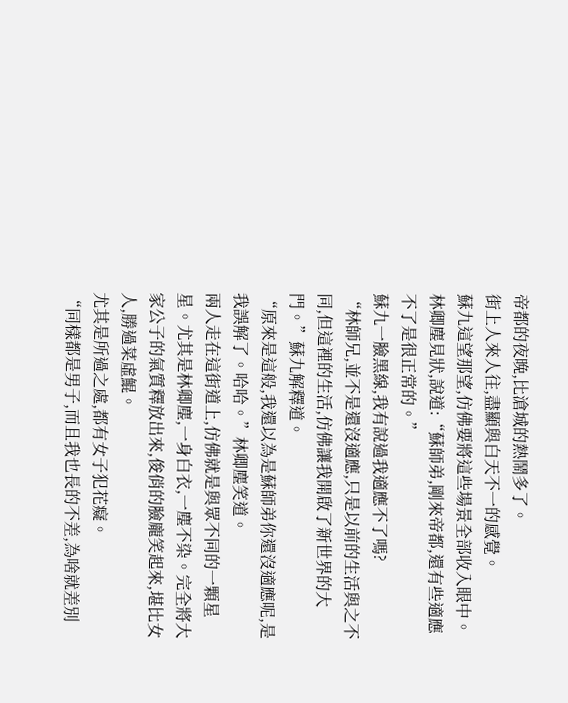帝都的夜晚,比滄城的熱鬧多了。
街上人來人往,盡顯與白天不一的感覺。
蘇九這望那望,仿佛要將這些場景全部收入眼中。
林卿塵見狀,說道:“蘇師弟,剛來帝都,還有些適應不了是很正常的。”
蘇九一臉黑線,我有說過我適應不了嗎?
“林師兄,並不是還沒適應,只是以前的生活與之不同,但這裡的生活,仿佛讓我開啟了新世界的大門。”蘇九解釋道。
“原來是這般,我還以為是蘇師弟你還沒適應呢,是我誤解了。哈哈。”林卿塵笑道。
兩人走在這街道上,仿佛就是與眾不同的一顆星星。尤其是林卿塵,一身白衣,一塵不染。完全將大家公子的氣質釋放出來,俊俏的臉龐笑起來,堪比女人,勝過菜虛鯤。
尤其是所過之處,都有女子犯花癡。
“同樣都是男子,而且我也長的不差,為啥就差別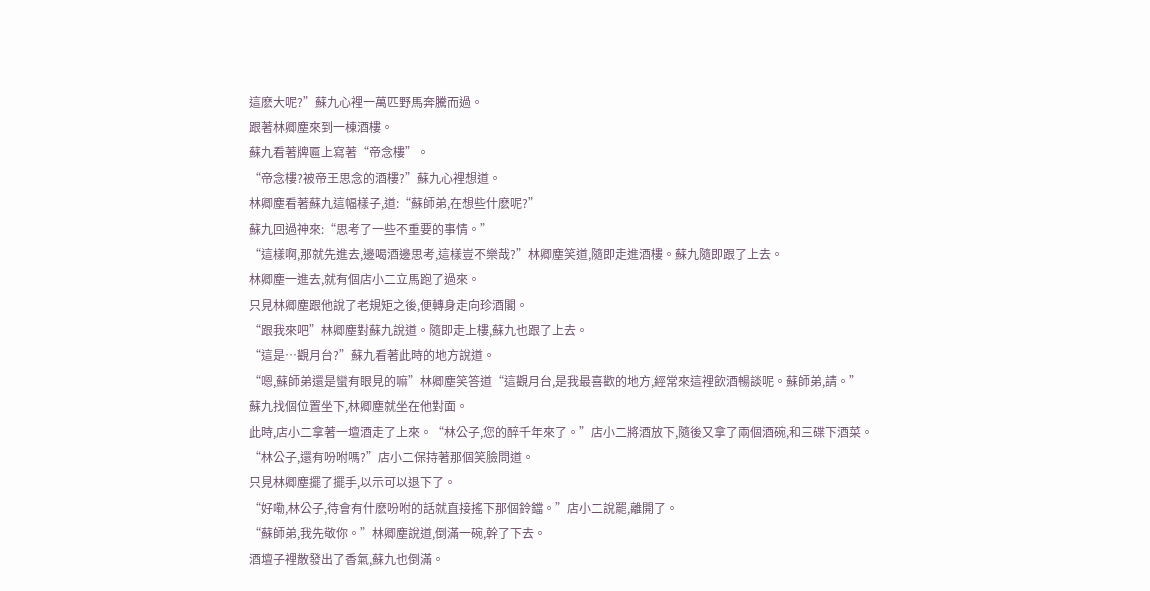這麽大呢?”蘇九心裡一萬匹野馬奔騰而過。
跟著林卿塵來到一棟酒樓。
蘇九看著牌匾上寫著“帝念樓”。
“帝念樓?被帝王思念的酒樓?”蘇九心裡想道。
林卿塵看著蘇九這幅樣子,道:“蘇師弟,在想些什麽呢?”
蘇九回過神來:“思考了一些不重要的事情。”
“這樣啊,那就先進去,邊喝酒邊思考,這樣豈不樂哉?”林卿塵笑道,隨即走進酒樓。蘇九隨即跟了上去。
林卿塵一進去,就有個店小二立馬跑了過來。
只見林卿塵跟他說了老規矩之後,便轉身走向珍酒閣。
“跟我來吧”林卿塵對蘇九說道。隨即走上樓,蘇九也跟了上去。
“這是…觀月台?”蘇九看著此時的地方說道。
“嗯,蘇師弟還是蠻有眼見的嘛”林卿塵笑答道“這觀月台,是我最喜歡的地方,經常來這裡飲酒暢談呢。蘇師弟,請。”
蘇九找個位置坐下,林卿塵就坐在他對面。
此時,店小二拿著一壇酒走了上來。“林公子,您的醉千年來了。”店小二將酒放下,隨後又拿了兩個酒碗,和三碟下酒菜。
“林公子,還有吩咐嗎?”店小二保持著那個笑臉問道。
只見林卿塵擺了擺手,以示可以退下了。
“好嘞,林公子,待會有什麽吩咐的話就直接搖下那個鈴鐺。”店小二說罷,離開了。
“蘇師弟,我先敬你。”林卿塵說道,倒滿一碗,幹了下去。
酒壇子裡散發出了香氣,蘇九也倒滿。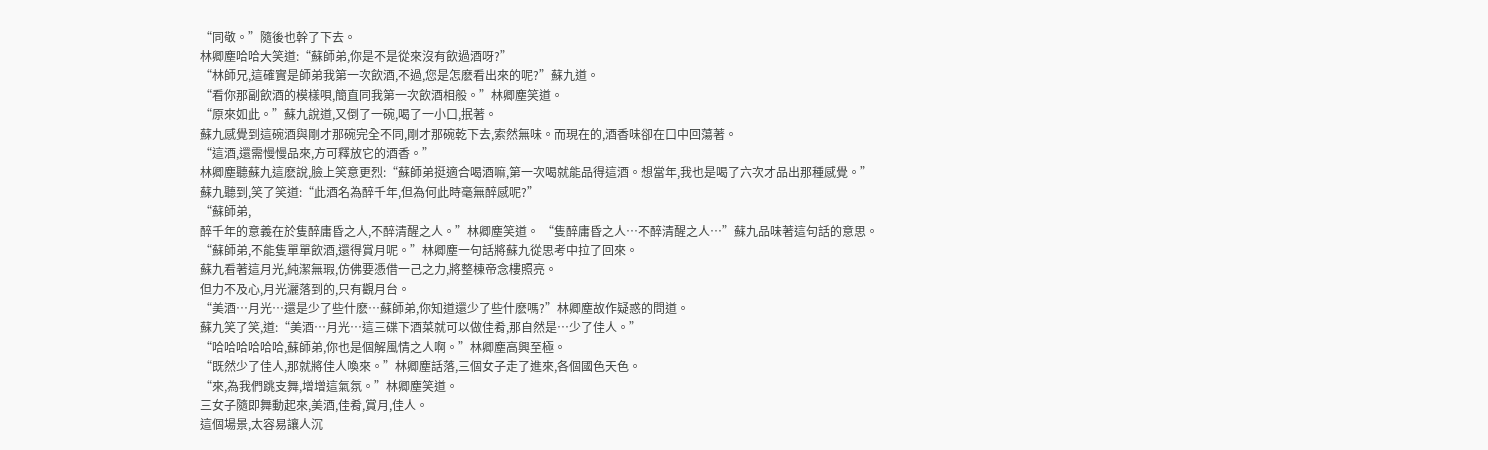“同敬。”隨後也幹了下去。
林卿塵哈哈大笑道:“蘇師弟,你是不是從來沒有飲過酒呀?”
“林師兄,這確實是師弟我第一次飲酒,不過,您是怎麽看出來的呢?”蘇九道。
“看你那副飲酒的模樣唄,簡直同我第一次飲酒相般。”林卿塵笑道。
“原來如此。”蘇九說道,又倒了一碗,喝了一小口,抿著。
蘇九感覺到這碗酒與剛才那碗完全不同,剛才那碗乾下去,索然無味。而現在的,酒香味卻在口中回蕩著。
“這酒,還需慢慢品來,方可釋放它的酒香。”
林卿塵聽蘇九這麽說,臉上笑意更烈:“蘇師弟挺適合喝酒嘛,第一次喝就能品得這酒。想當年,我也是喝了六次才品出那種感覺。”
蘇九聽到,笑了笑道:“此酒名為醉千年,但為何此時毫無醉感呢?”
“蘇師弟,
醉千年的意義在於隻醉庸昏之人,不醉清醒之人。”林卿塵笑道。 “隻醉庸昏之人…不醉清醒之人…”蘇九品味著這句話的意思。
“蘇師弟,不能隻單單飲酒,還得賞月呢。”林卿塵一句話將蘇九從思考中拉了回來。
蘇九看著這月光,純潔無瑕,仿佛要憑借一己之力,將整棟帝念樓照亮。
但力不及心,月光灑落到的,只有觀月台。
“美酒…月光…還是少了些什麽…蘇師弟,你知道還少了些什麽嗎?”林卿塵故作疑惑的問道。
蘇九笑了笑,道:“美酒…月光…這三碟下酒菜就可以做佳肴,那自然是…少了佳人。”
“哈哈哈哈哈哈,蘇師弟,你也是個解風情之人啊。”林卿塵高興至極。
“既然少了佳人,那就將佳人喚來。”林卿塵話落,三個女子走了進來,各個國色天色。
“來,為我們跳支舞,增增這氣氛。”林卿塵笑道。
三女子隨即舞動起來,美酒,佳肴,賞月,佳人。
這個場景,太容易讓人沉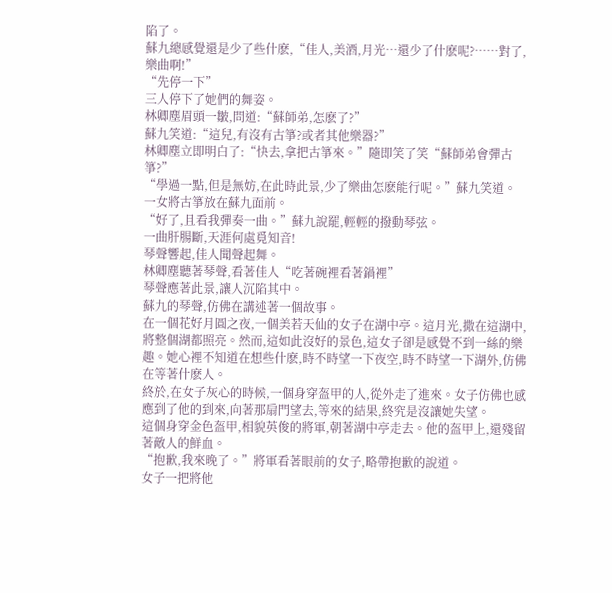陷了。
蘇九總感覺還是少了些什麽,“佳人,美酒,月光…還少了什麽呢?……對了,樂曲啊!”
“先停一下”
三人停下了她們的舞姿。
林卿塵眉頭一皺,問道:“蘇師弟,怎麽了?”
蘇九笑道:“這兒,有沒有古箏?或者其他樂器?”
林卿塵立即明白了:“快去,拿把古箏來。”隨即笑了笑“蘇師弟會彈古箏?”
“學過一點,但是無妨,在此時此景,少了樂曲怎麽能行呢。”蘇九笑道。
一女將古箏放在蘇九面前。
“好了,且看我彈奏一曲。”蘇九說罷,輕輕的撥動琴弦。
一曲肝腸斷,天涯何處覓知音!
琴聲響起,佳人聞聲起舞。
林卿塵聽著琴聲,看著佳人“吃著碗裡看著鍋裡”
琴聲應著此景,讓人沉陷其中。
蘇九的琴聲,仿佛在講述著一個故事。
在一個花好月圓之夜,一個美若天仙的女子在湖中亭。這月光,撒在這湖中,將整個湖都照亮。然而,這如此沒好的景色,這女子卻是感覺不到一絲的樂趣。她心裡不知道在想些什麽,時不時望一下夜空,時不時望一下湖外,仿佛在等著什麽人。
終於,在女子灰心的時候,一個身穿盔甲的人,從外走了進來。女子仿佛也感應到了他的到來,向著那扇門望去,等來的結果,終究是沒讓她失望。
這個身穿金色盔甲,相貌英俊的將軍,朝著湖中亭走去。他的盔甲上,還殘留著敵人的鮮血。
“抱歉,我來晚了。”將軍看著眼前的女子,略帶抱歉的說道。
女子一把將他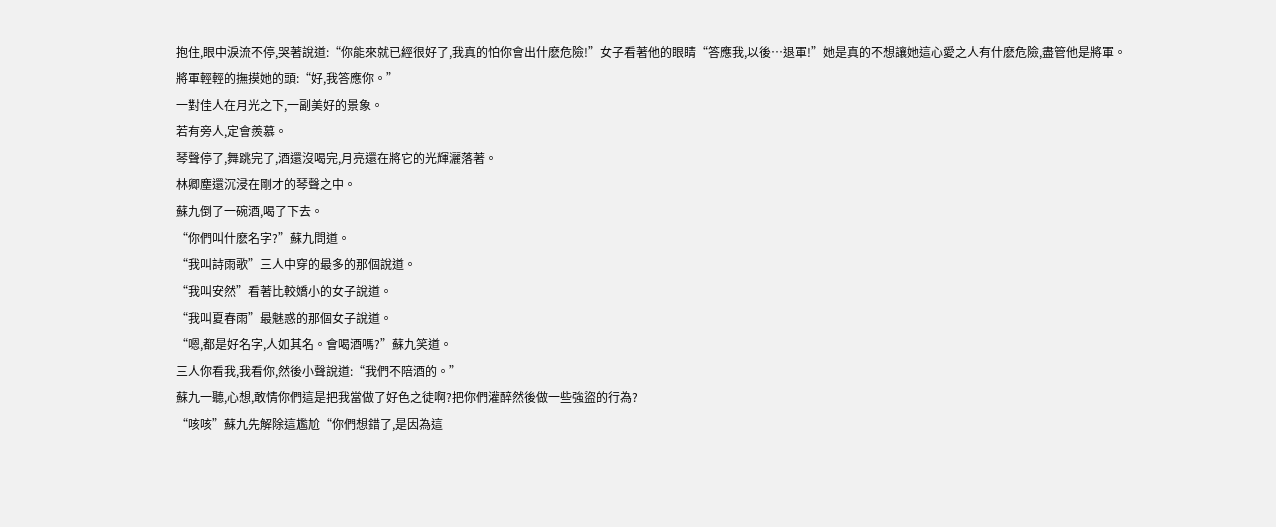抱住,眼中淚流不停,哭著說道:“你能來就已經很好了,我真的怕你會出什麽危險!”女子看著他的眼睛“答應我,以後…退軍!”她是真的不想讓她這心愛之人有什麽危險,盡管他是將軍。
將軍輕輕的撫摸她的頭:“好,我答應你。”
一對佳人在月光之下,一副美好的景象。
若有旁人,定會羨慕。
琴聲停了,舞跳完了,酒還沒喝完,月亮還在將它的光輝灑落著。
林卿塵還沉浸在剛才的琴聲之中。
蘇九倒了一碗酒,喝了下去。
“你們叫什麽名字?”蘇九問道。
“我叫詩雨歌”三人中穿的最多的那個說道。
“我叫安然”看著比較嬌小的女子說道。
“我叫夏春雨”最魅惑的那個女子說道。
“嗯,都是好名字,人如其名。會喝酒嗎?”蘇九笑道。
三人你看我,我看你,然後小聲說道:“我們不陪酒的。”
蘇九一聽,心想,敢情你們這是把我當做了好色之徒啊?把你們灌醉然後做一些強盜的行為?
“咳咳”蘇九先解除這尷尬“你們想錯了,是因為這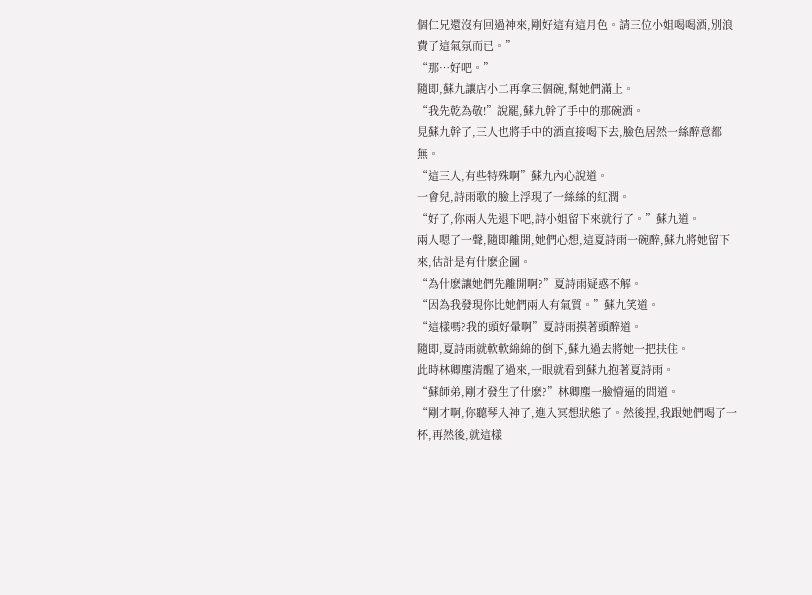個仁兄還沒有回過神來,剛好這有這月色。請三位小姐喝喝酒,別浪費了這氣氛而已。”
“那…好吧。”
隨即,蘇九讓店小二再拿三個碗,幫她們滿上。
“我先乾為敬!”說罷,蘇九幹了手中的那碗酒。
見蘇九幹了,三人也將手中的酒直接喝下去,臉色居然一絲醉意都無。
“這三人,有些特殊啊”蘇九內心說道。
一會兒,詩雨歌的臉上浮現了一絲絲的紅潤。
“好了,你兩人先退下吧,詩小姐留下來就行了。”蘇九道。
兩人嗯了一聲,隨即離開,她們心想,這夏詩雨一碗醉,蘇九將她留下來,估計是有什麽企圖。
“為什麽讓她們先離開啊?”夏詩雨疑惑不解。
“因為我發現你比她們兩人有氣質。”蘇九笑道。
“這樣嗎?我的頭好暈啊”夏詩雨摸著頭醉道。
隨即,夏詩雨就軟軟綿綿的倒下,蘇九過去將她一把扶住。
此時林卿塵清醒了過來,一眼就看到蘇九抱著夏詩雨。
“蘇師弟,剛才發生了什麽?”林卿塵一臉懵逼的問道。
“剛才啊,你聽琴入神了,進入冥想狀態了。然後捏,我跟她們喝了一杯,再然後,就這樣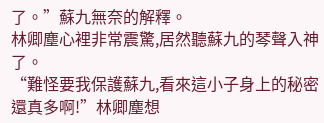了。”蘇九無奈的解釋。
林卿塵心裡非常震驚,居然聽蘇九的琴聲入神了。
“難怪要我保護蘇九,看來這小子身上的秘密還真多啊!”林卿塵想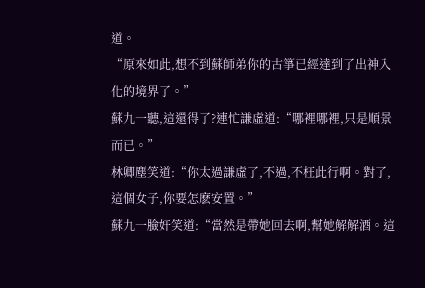道。
“原來如此,想不到蘇師弟你的古箏已經達到了出神入化的境界了。”
蘇九一聽,這還得了?連忙謙虛道:“哪裡哪裡,只是順景而已。”
林卿塵笑道:“你太過謙虛了,不過,不枉此行啊。對了,這個女子,你要怎麽安置。”
蘇九一臉奸笑道:“當然是帶她回去啊,幫她解解酒。這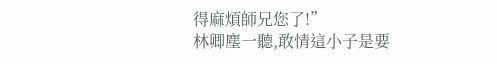得麻煩師兄您了!”
林卿塵一聽,敢情這小子是要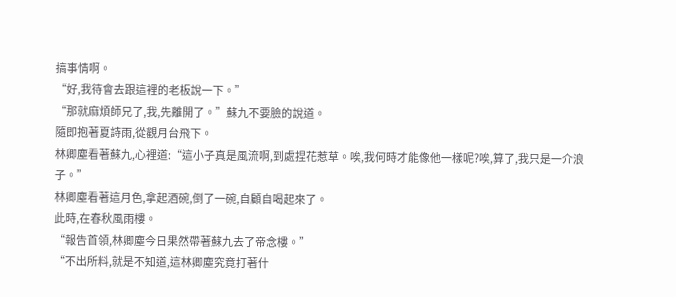搞事情啊。
“好,我待會去跟這裡的老板說一下。”
“那就麻煩師兄了,我,先離開了。”蘇九不要臉的說道。
隨即抱著夏詩雨,從觀月台飛下。
林卿塵看著蘇九,心裡道:“這小子真是風流啊,到處捏花惹草。唉,我何時才能像他一樣呢?唉,算了,我只是一介浪子。”
林卿塵看著這月色,拿起酒碗,倒了一碗,自顧自喝起來了。
此時,在春秋風雨樓。
“報告首領,林卿塵今日果然帶著蘇九去了帝念樓。”
“不出所料,就是不知道,這林卿塵究竟打著什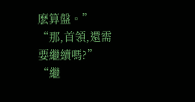麽算盤。”
“那,首領,還需要繼續嗎?”
“繼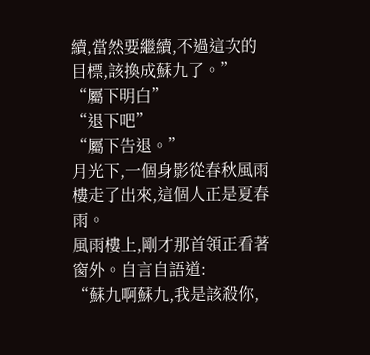續,當然要繼續,不過這次的目標,該換成蘇九了。”
“屬下明白”
“退下吧”
“屬下告退。”
月光下,一個身影從春秋風雨樓走了出來,這個人正是夏春雨。
風雨樓上,剛才那首領正看著窗外。自言自語道:
“蘇九啊蘇九,我是該殺你,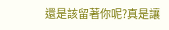還是該留著你呢?真是讓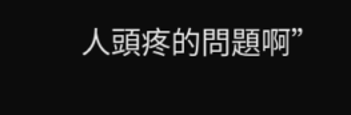人頭疼的問題啊”